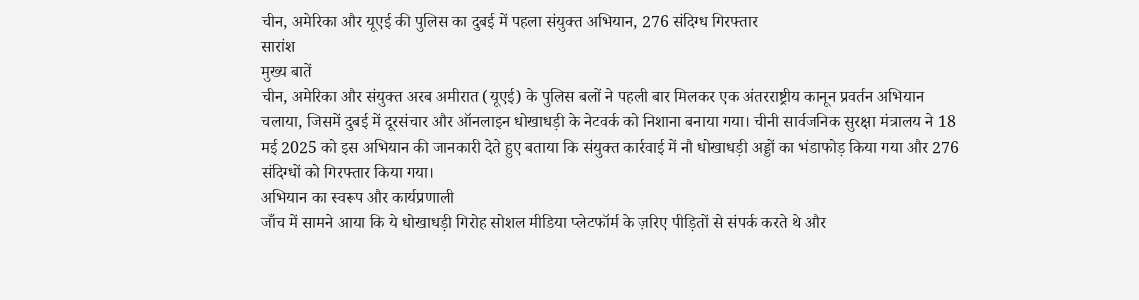चीन, अमेरिका और यूएई की पुलिस का दुबई में पहला संयुक्त अभियान, 276 संदिग्ध गिरफ्तार
सारांश
मुख्य बातें
चीन, अमेरिका और संयुक्त अरब अमीरात (यूएई) के पुलिस बलों ने पहली बार मिलकर एक अंतरराष्ट्रीय कानून प्रवर्तन अभियान चलाया, जिसमें दुबई में दूरसंचार और ऑनलाइन धोखाधड़ी के नेटवर्क को निशाना बनाया गया। चीनी सार्वजनिक सुरक्षा मंत्रालय ने 18 मई 2025 को इस अभियान की जानकारी देते हुए बताया कि संयुक्त कार्रवाई में नौ धोखाधड़ी अड्डों का भंडाफोड़ किया गया और 276 संदिग्धों को गिरफ्तार किया गया।
अभियान का स्वरूप और कार्यप्रणाली
जाँच में सामने आया कि ये धोखाधड़ी गिरोह सोशल मीडिया प्लेटफॉर्म के ज़रिए पीड़ितों से संपर्क करते थे और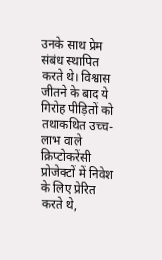उनके साथ प्रेम संबंध स्थापित करते थे। विश्वास जीतने के बाद ये गिरोह पीड़ितों को तथाकथित उच्च-लाभ वाले क्रिप्टोकरेंसी प्रोजेक्टों में निवेश के लिए प्रेरित करते थे,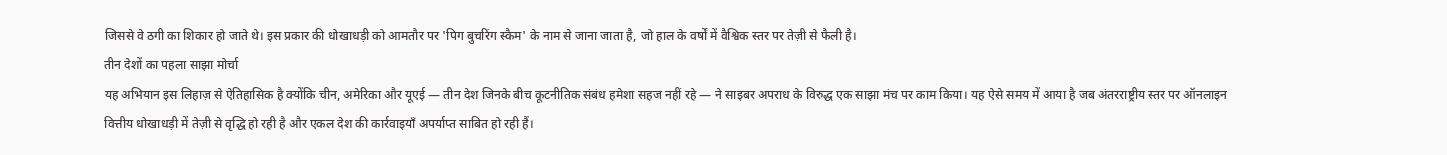जिससे वे ठगी का शिकार हो जाते थे। इस प्रकार की धोखाधड़ी को आमतौर पर 'पिग बुचरिंग स्कैम' के नाम से जाना जाता है, जो हाल के वर्षों में वैश्विक स्तर पर तेज़ी से फैली है।
तीन देशों का पहला साझा मोर्चा
यह अभियान इस लिहाज़ से ऐतिहासिक है क्योंकि चीन, अमेरिका और यूएई — तीन देश जिनके बीच कूटनीतिक संबंध हमेशा सहज नहीं रहे — ने साइबर अपराध के विरुद्ध एक साझा मंच पर काम किया। यह ऐसे समय में आया है जब अंतरराष्ट्रीय स्तर पर ऑनलाइन वित्तीय धोखाधड़ी में तेज़ी से वृद्धि हो रही है और एकल देश की कार्रवाइयाँ अपर्याप्त साबित हो रही हैं।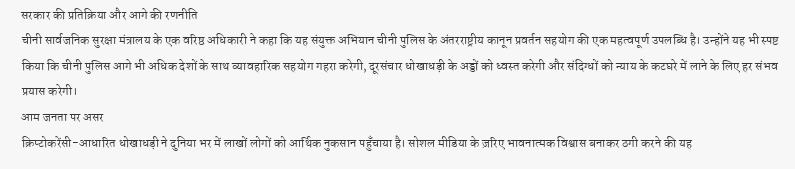सरकार की प्रतिक्रिया और आगे की रणनीति
चीनी सार्वजनिक सुरक्षा मंत्रालय के एक वरिष्ठ अधिकारी ने कहा कि यह संयुक्त अभियान चीनी पुलिस के अंतरराष्ट्रीय कानून प्रवर्तन सहयोग की एक महत्वपूर्ण उपलब्धि है। उन्होंने यह भी स्पष्ट किया कि चीनी पुलिस आगे भी अधिक देशों के साथ व्यावहारिक सहयोग गहरा करेगी, दूरसंचार धोखाधड़ी के अड्डों को ध्वस्त करेगी और संदिग्धों को न्याय के कटघरे में लाने के लिए हर संभव प्रयास करेगी।
आम जनता पर असर
क्रिप्टोकरेंसी-आधारित धोखाधड़ी ने दुनिया भर में लाखों लोगों को आर्थिक नुकसान पहुँचाया है। सोशल मीडिया के ज़रिए भावनात्मक विश्वास बनाकर ठगी करने की यह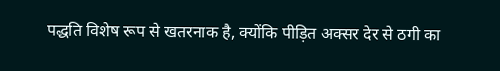पद्धति विशेष रूप से खतरनाक है, क्योंकि पीड़ित अक्सर देर से ठगी का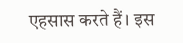एहसास करते हैं। इस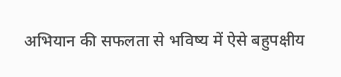अभियान की सफलता से भविष्य में ऐसे बहुपक्षीय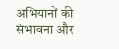अभियानों की संभावना और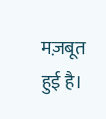मज़बूत हुई है।